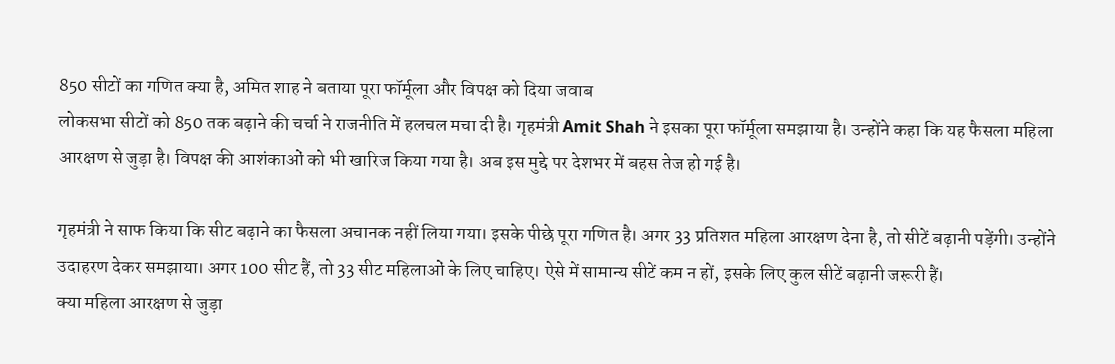850 सीटों का गणित क्या है, अमित शाह ने बताया पूरा फॉर्मूला और विपक्ष को दिया जवाब
लोकसभा सीटों को 850 तक बढ़ाने की चर्चा ने राजनीति में हलचल मचा दी है। गृहमंत्री Amit Shah ने इसका पूरा फॉर्मूला समझाया है। उन्होंने कहा कि यह फैसला महिला आरक्षण से जुड़ा है। विपक्ष की आशंकाओं को भी खारिज किया गया है। अब इस मुद्दे पर देशभर में बहस तेज हो गई है।

गृहमंत्री ने साफ किया कि सीट बढ़ाने का फैसला अचानक नहीं लिया गया। इसके पीछे पूरा गणित है। अगर 33 प्रतिशत महिला आरक्षण देना है, तो सीटें बढ़ानी पड़ेंगी। उन्होंने उदाहरण देकर समझाया। अगर 100 सीट हैं, तो 33 सीट महिलाओं के लिए चाहिए। ऐसे में सामान्य सीटें कम न हों, इसके लिए कुल सीटें बढ़ानी जरूरी हैं।
क्या महिला आरक्षण से जुड़ा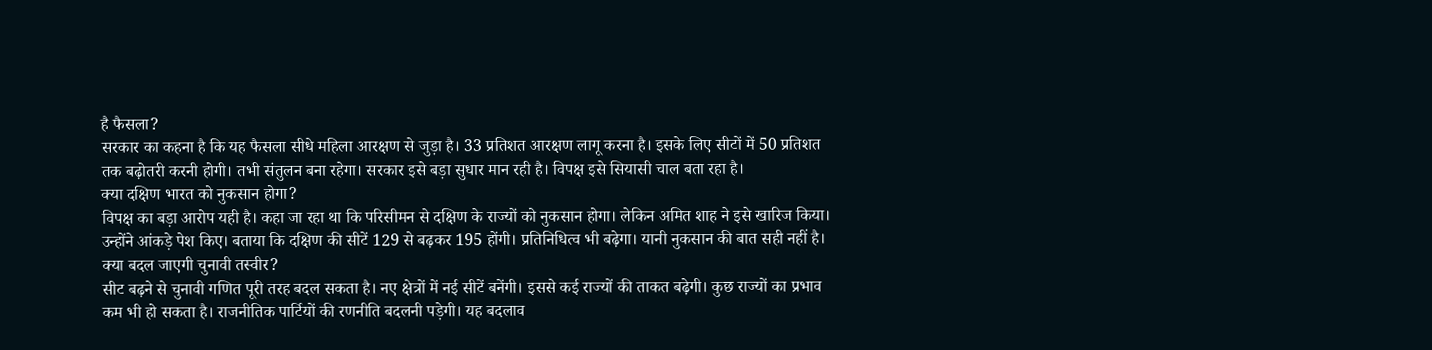है फैसला?
सरकार का कहना है कि यह फैसला सीधे महिला आरक्षण से जुड़ा है। 33 प्रतिशत आरक्षण लागू करना है। इसके लिए सीटों में 50 प्रतिशत तक बढ़ोतरी करनी होगी। तभी संतुलन बना रहेगा। सरकार इसे बड़ा सुधार मान रही है। विपक्ष इसे सियासी चाल बता रहा है।
क्या दक्षिण भारत को नुकसान होगा?
विपक्ष का बड़ा आरोप यही है। कहा जा रहा था कि परिसीमन से दक्षिण के राज्यों को नुकसान होगा। लेकिन अमित शाह ने इसे खारिज किया। उन्होंने आंकड़े पेश किए। बताया कि दक्षिण की सीटें 129 से बढ़कर 195 होंगी। प्रतिनिधित्व भी बढ़ेगा। यानी नुकसान की बात सही नहीं है।
क्या बदल जाएगी चुनावी तस्वीर?
सीट बढ़ने से चुनावी गणित पूरी तरह बदल सकता है। नए क्षेत्रों में नई सीटें बनेंगी। इससे कई राज्यों की ताकत बढ़ेगी। कुछ राज्यों का प्रभाव कम भी हो सकता है। राजनीतिक पार्टियों की रणनीति बदलनी पड़ेगी। यह बदलाव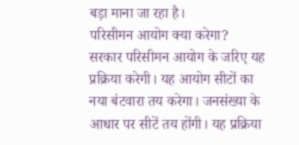बड़ा माना जा रहा है।
परिसीमन आयोग क्या करेगा?
सरकार परिसीमन आयोग के जरिए यह प्रक्रिया करेगी। यह आयोग सीटों का नया बंटवारा तय करेगा। जनसंख्या के आधार पर सीटें तय होंगी। यह प्रक्रिया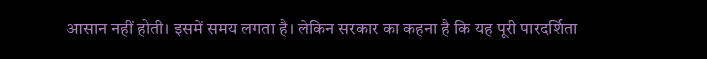आसान नहीं होती। इसमें समय लगता है। लेकिन सरकार का कहना है कि यह पूरी पारदर्शिता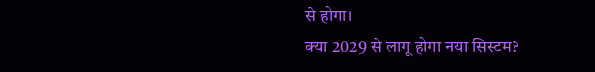से होगा।
क्या 2029 से लागू होगा नया सिस्टम?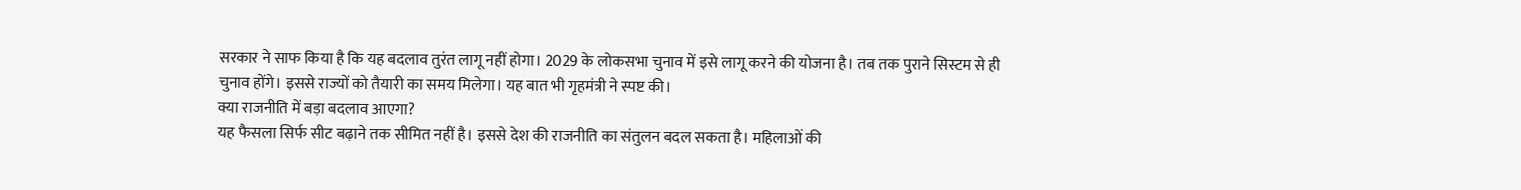सरकार ने साफ किया है कि यह बदलाव तुरंत लागू नहीं होगा। 2029 के लोकसभा चुनाव में इसे लागू करने की योजना है। तब तक पुराने सिस्टम से ही चुनाव होंगे। इससे राज्यों को तैयारी का समय मिलेगा। यह बात भी गृहमंत्री ने स्पष्ट की।
क्या राजनीति में बड़ा बदलाव आएगा?
यह फैसला सिर्फ सीट बढ़ाने तक सीमित नहीं है। इससे देश की राजनीति का संतुलन बदल सकता है। महिलाओं की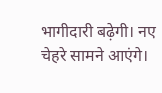भागीदारी बढ़ेगी। नए चेहरे सामने आएंगे।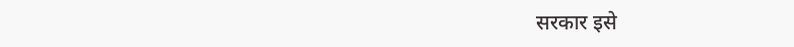सरकार इसे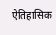ऐतिहासिक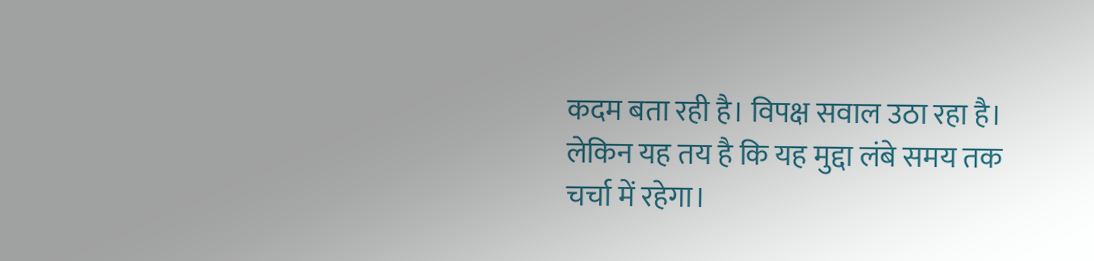कदम बता रही है। विपक्ष सवाल उठा रहा है। लेकिन यह तय है कि यह मुद्दा लंबे समय तक चर्चा में रहेगा।